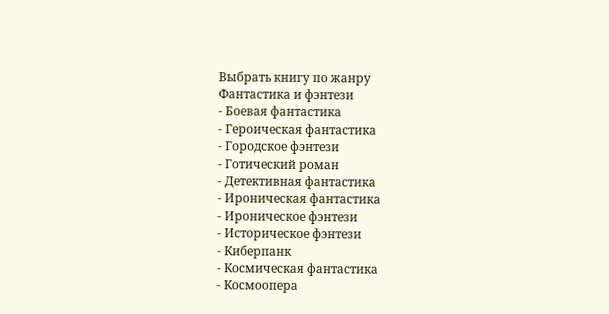Выбрать книгу по жанру
Фантастика и фэнтези
- Боевая фантастика
- Героическая фантастика
- Городское фэнтези
- Готический роман
- Детективная фантастика
- Ироническая фантастика
- Ироническое фэнтези
- Историческое фэнтези
- Киберпанк
- Космическая фантастика
- Космоопера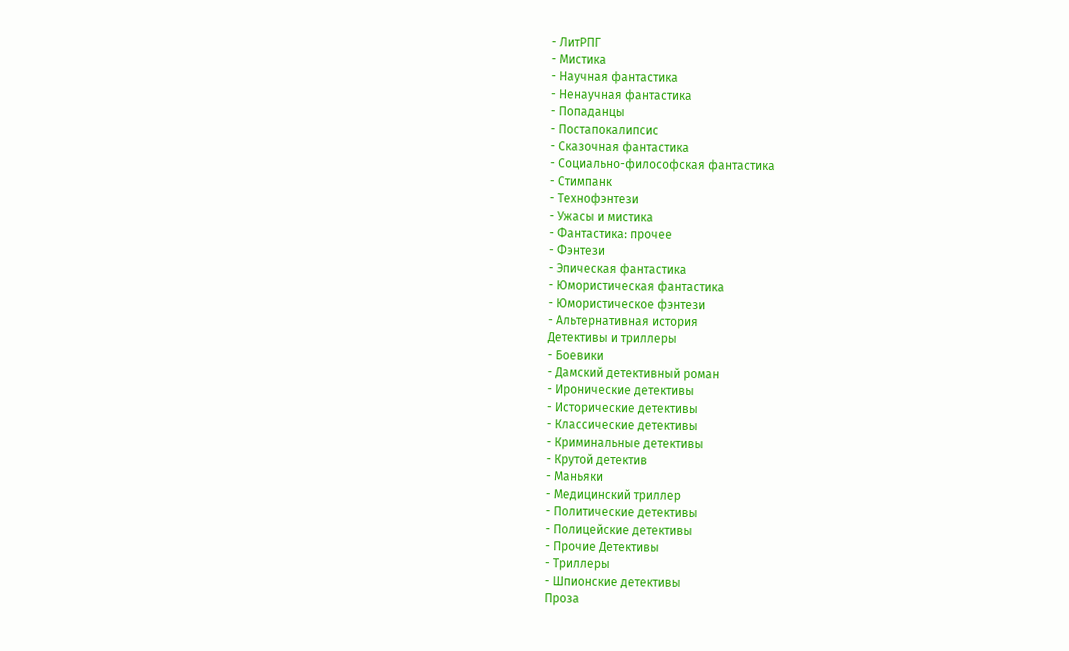- ЛитРПГ
- Мистика
- Научная фантастика
- Ненаучная фантастика
- Попаданцы
- Постапокалипсис
- Сказочная фантастика
- Социально-философская фантастика
- Стимпанк
- Технофэнтези
- Ужасы и мистика
- Фантастика: прочее
- Фэнтези
- Эпическая фантастика
- Юмористическая фантастика
- Юмористическое фэнтези
- Альтернативная история
Детективы и триллеры
- Боевики
- Дамский детективный роман
- Иронические детективы
- Исторические детективы
- Классические детективы
- Криминальные детективы
- Крутой детектив
- Маньяки
- Медицинский триллер
- Политические детективы
- Полицейские детективы
- Прочие Детективы
- Триллеры
- Шпионские детективы
Проза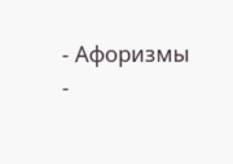- Афоризмы
-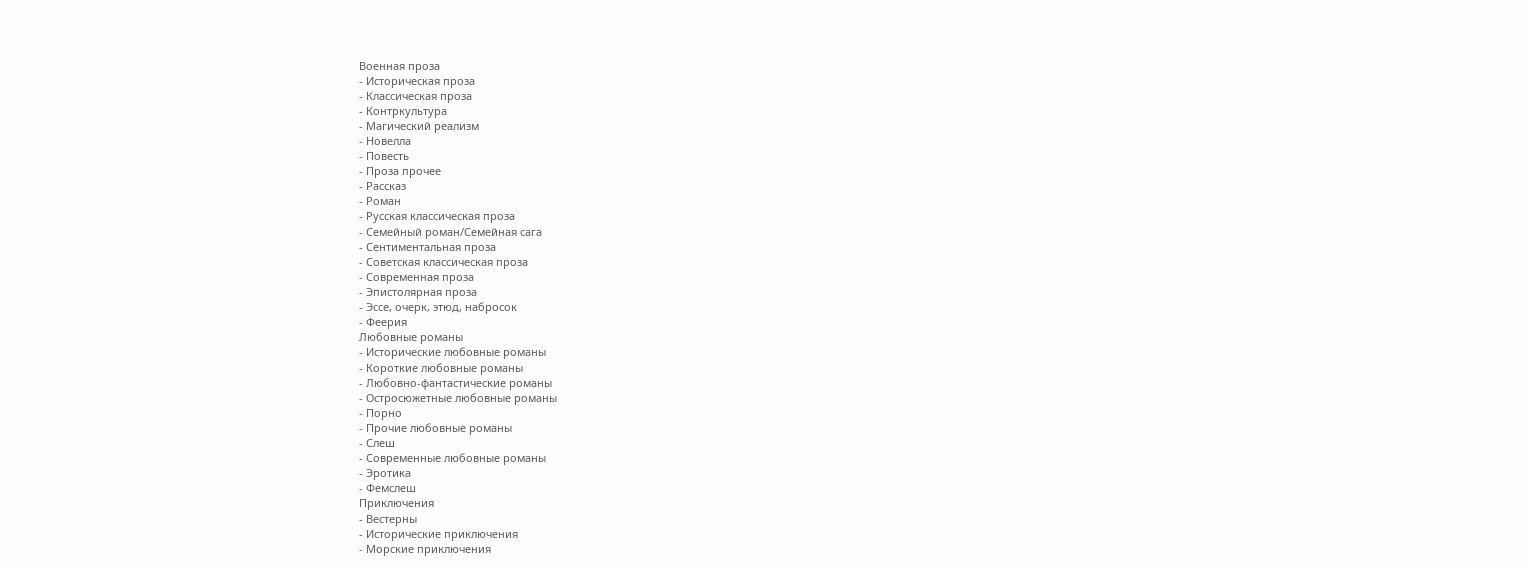Военная проза
- Историческая проза
- Классическая проза
- Контркультура
- Магический реализм
- Новелла
- Повесть
- Проза прочее
- Рассказ
- Роман
- Русская классическая проза
- Семейный роман/Семейная сага
- Сентиментальная проза
- Советская классическая проза
- Современная проза
- Эпистолярная проза
- Эссе, очерк, этюд, набросок
- Феерия
Любовные романы
- Исторические любовные романы
- Короткие любовные романы
- Любовно-фантастические романы
- Остросюжетные любовные романы
- Порно
- Прочие любовные романы
- Слеш
- Современные любовные романы
- Эротика
- Фемслеш
Приключения
- Вестерны
- Исторические приключения
- Морские приключения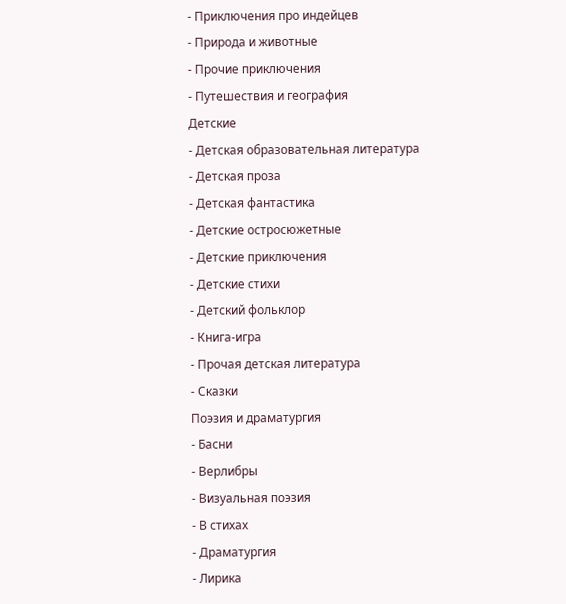- Приключения про индейцев
- Природа и животные
- Прочие приключения
- Путешествия и география
Детские
- Детская образовательная литература
- Детская проза
- Детская фантастика
- Детские остросюжетные
- Детские приключения
- Детские стихи
- Детский фольклор
- Книга-игра
- Прочая детская литература
- Сказки
Поэзия и драматургия
- Басни
- Верлибры
- Визуальная поэзия
- В стихах
- Драматургия
- Лирика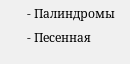- Палиндромы
- Песенная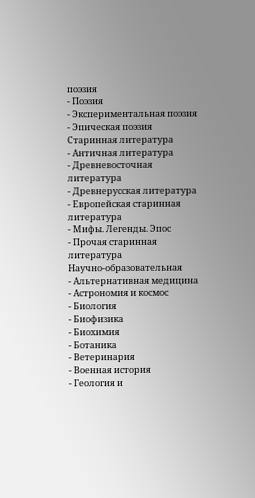поэзия
- Поэзия
- Экспериментальная поэзия
- Эпическая поэзия
Старинная литература
- Античная литература
- Древневосточная литература
- Древнерусская литература
- Европейская старинная литература
- Мифы. Легенды. Эпос
- Прочая старинная литература
Научно-образовательная
- Альтернативная медицина
- Астрономия и космос
- Биология
- Биофизика
- Биохимия
- Ботаника
- Ветеринария
- Военная история
- Геология и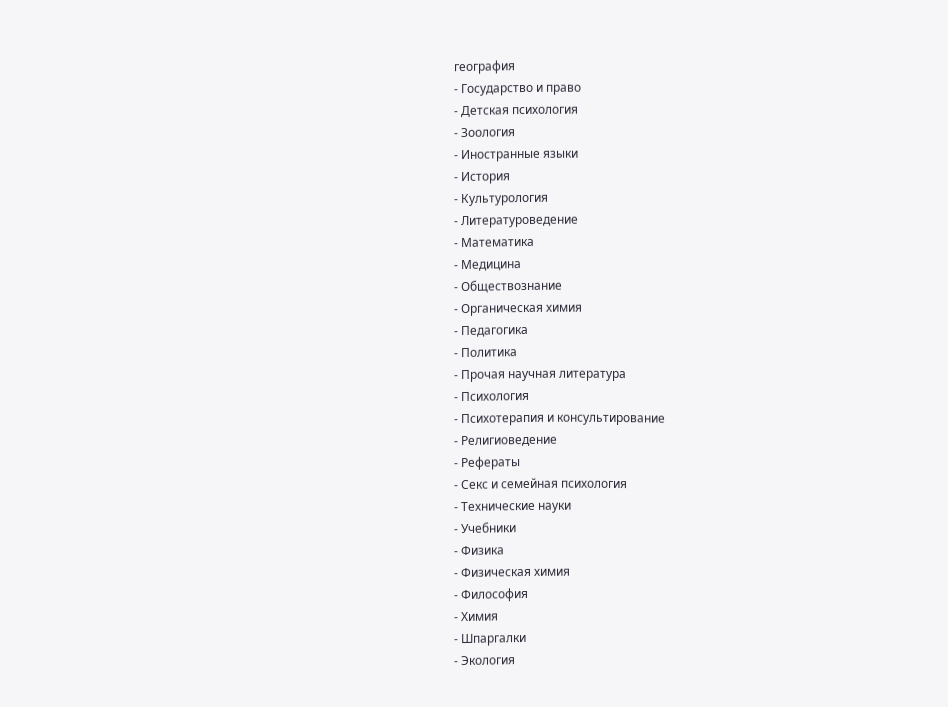география
- Государство и право
- Детская психология
- Зоология
- Иностранные языки
- История
- Культурология
- Литературоведение
- Математика
- Медицина
- Обществознание
- Органическая химия
- Педагогика
- Политика
- Прочая научная литература
- Психология
- Психотерапия и консультирование
- Религиоведение
- Рефераты
- Секс и семейная психология
- Технические науки
- Учебники
- Физика
- Физическая химия
- Философия
- Химия
- Шпаргалки
- Экология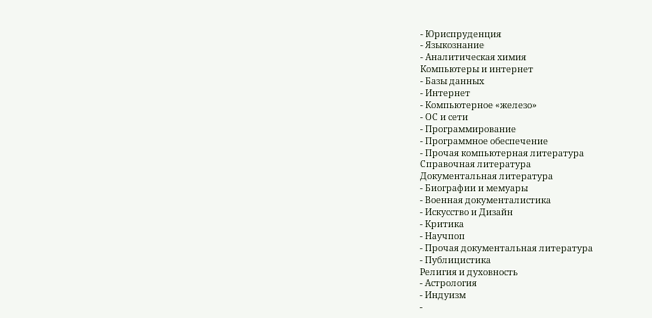- Юриспруденция
- Языкознание
- Аналитическая химия
Компьютеры и интернет
- Базы данных
- Интернет
- Компьютерное «железо»
- ОС и сети
- Программирование
- Программное обеспечение
- Прочая компьютерная литература
Справочная литература
Документальная литература
- Биографии и мемуары
- Военная документалистика
- Искусство и Дизайн
- Критика
- Научпоп
- Прочая документальная литература
- Публицистика
Религия и духовность
- Астрология
- Индуизм
-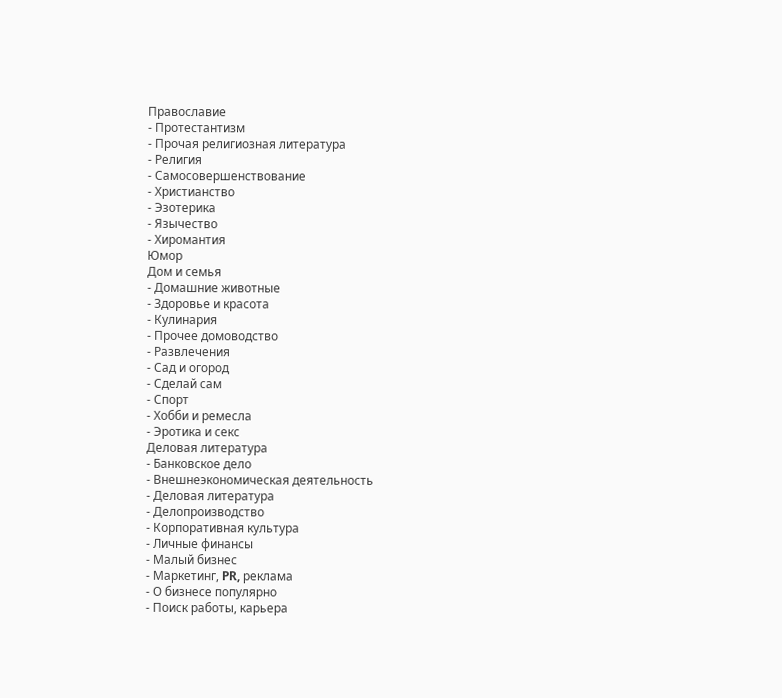Православие
- Протестантизм
- Прочая религиозная литература
- Религия
- Самосовершенствование
- Христианство
- Эзотерика
- Язычество
- Хиромантия
Юмор
Дом и семья
- Домашние животные
- Здоровье и красота
- Кулинария
- Прочее домоводство
- Развлечения
- Сад и огород
- Сделай сам
- Спорт
- Хобби и ремесла
- Эротика и секс
Деловая литература
- Банковское дело
- Внешнеэкономическая деятельность
- Деловая литература
- Делопроизводство
- Корпоративная культура
- Личные финансы
- Малый бизнес
- Маркетинг, PR, реклама
- О бизнесе популярно
- Поиск работы, карьера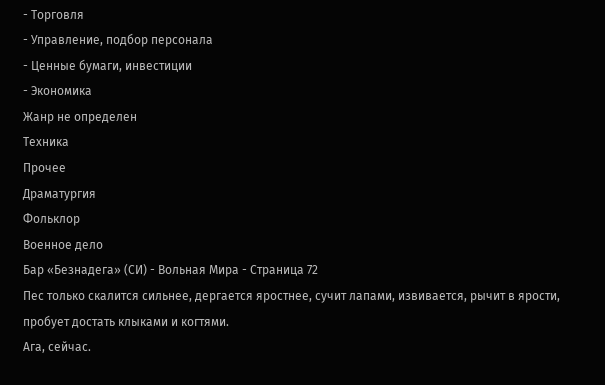- Торговля
- Управление, подбор персонала
- Ценные бумаги, инвестиции
- Экономика
Жанр не определен
Техника
Прочее
Драматургия
Фольклор
Военное дело
Бар «Безнадега» (СИ) - Вольная Мира - Страница 72
Пес только скалится сильнее, дергается яростнее, сучит лапами, извивается, рычит в ярости, пробует достать клыками и когтями.
Ага, сейчас.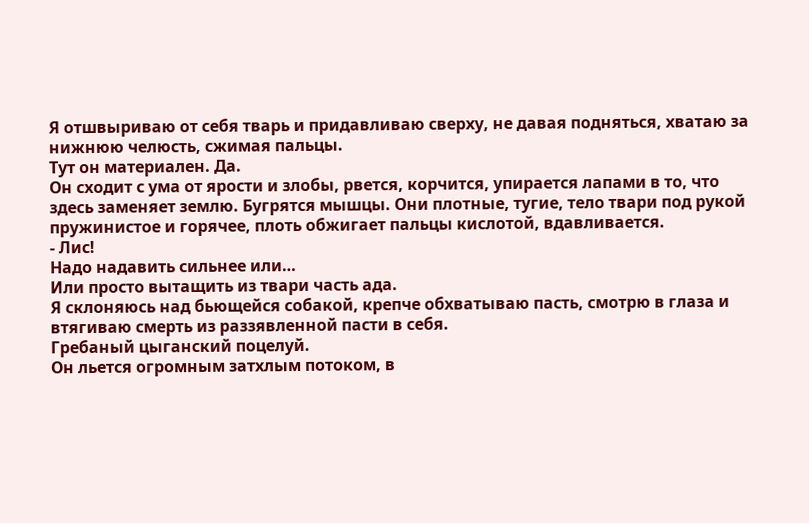Я отшвыриваю от себя тварь и придавливаю сверху, не давая подняться, хватаю за нижнюю челюсть, сжимая пальцы.
Тут он материален. Да.
Он сходит с ума от ярости и злобы, рвется, корчится, упирается лапами в то, что здесь заменяет землю. Бугрятся мышцы. Они плотные, тугие, тело твари под рукой пружинистое и горячее, плоть обжигает пальцы кислотой, вдавливается.
- Лис!
Надо надавить сильнее или…
Или просто вытащить из твари часть ада.
Я склоняюсь над бьющейся собакой, крепче обхватываю пасть, смотрю в глаза и втягиваю смерть из раззявленной пасти в себя.
Гребаный цыганский поцелуй.
Он льется огромным затхлым потоком, в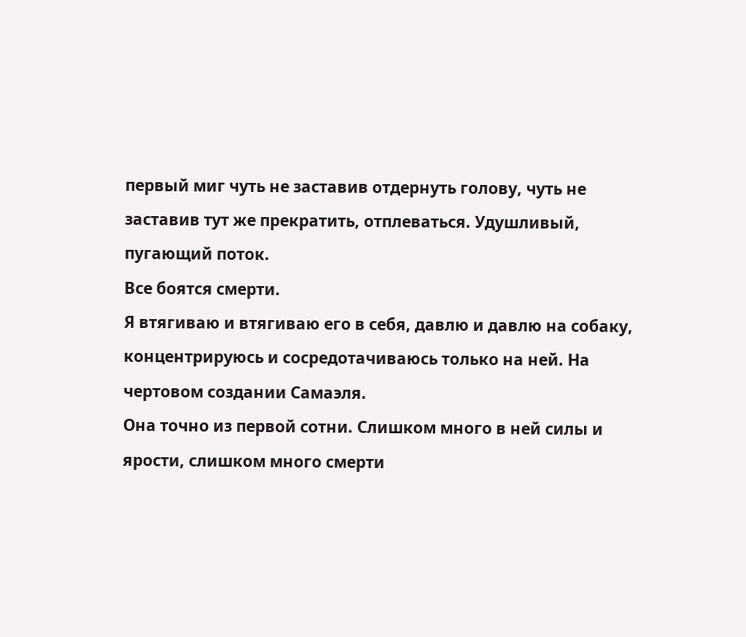первый миг чуть не заставив отдернуть голову, чуть не заставив тут же прекратить, отплеваться. Удушливый, пугающий поток.
Все боятся смерти.
Я втягиваю и втягиваю его в себя, давлю и давлю на собаку, концентрируюсь и сосредотачиваюсь только на ней. На чертовом создании Самаэля.
Она точно из первой сотни. Слишком много в ней силы и ярости, слишком много смерти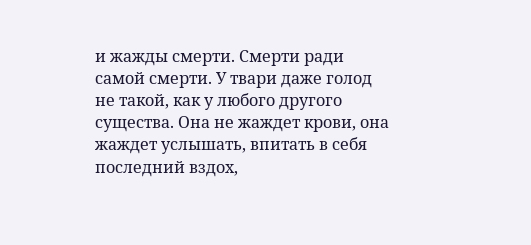и жажды смерти. Смерти ради самой смерти. У твари даже голод не такой, как у любого другого существа. Она не жаждет крови, она жаждет услышать, впитать в себя последний вздох,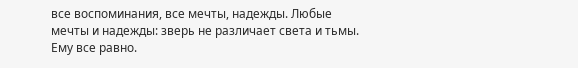все воспоминания, все мечты, надежды. Любые мечты и надежды: зверь не различает света и тьмы. Ему все равно.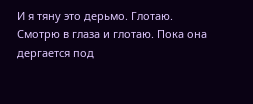И я тяну это дерьмо. Глотаю.
Смотрю в глаза и глотаю. Пока она дергается под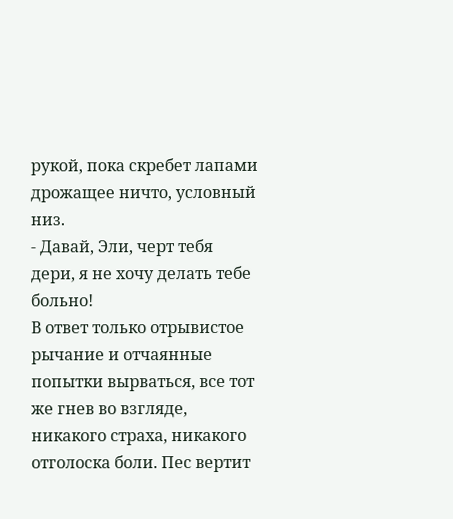рукой, пока скребет лапами дрожащее ничто, условный низ.
- Давай, Эли, черт тебя дери, я не хочу делать тебе больно!
В ответ только отрывистое рычание и отчаянные попытки вырваться, все тот же гнев во взгляде, никакого страха, никакого отголоска боли. Пес вертит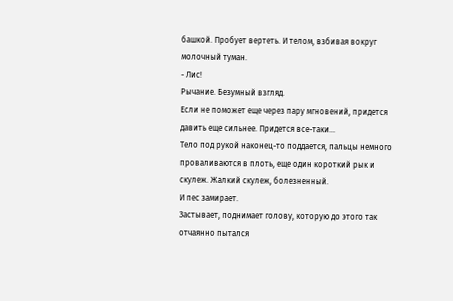башкой. Пробует вертеть. И телом, взбивая вокруг молочный туман.
- Лис!
Рычание. Безумный взгляд.
Если не поможет еще через пару мгновений, придется давить еще сильнее. Придется все-таки…
Тело под рукой наконец-то поддается, пальцы немного проваливаются в плоть, еще один короткий рык и скулеж. Жалкий скулеж, болезненный.
И пес замирает.
Застывает, поднимает голову, которую до этого так отчаянно пытался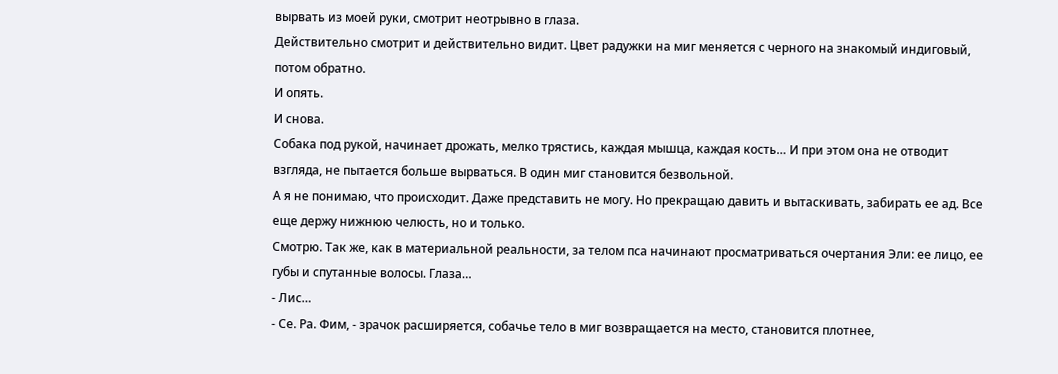вырвать из моей руки, смотрит неотрывно в глаза.
Действительно смотрит и действительно видит. Цвет радужки на миг меняется с черного на знакомый индиговый, потом обратно.
И опять.
И снова.
Собака под рукой, начинает дрожать, мелко трястись, каждая мышца, каждая кость… И при этом она не отводит взгляда, не пытается больше вырваться. В один миг становится безвольной.
А я не понимаю, что происходит. Даже представить не могу. Но прекращаю давить и вытаскивать, забирать ее ад. Все еще держу нижнюю челюсть, но и только.
Смотрю. Так же, как в материальной реальности, за телом пса начинают просматриваться очертания Эли: ее лицо, ее губы и спутанные волосы. Глаза…
- Лис…
- Се. Ра. Фим, - зрачок расширяется, собачье тело в миг возвращается на место, становится плотнее,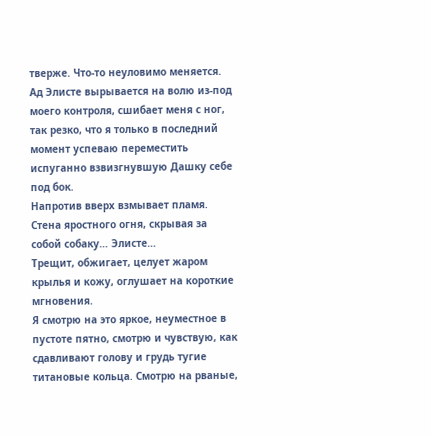тверже. Что-то неуловимо меняется.
Ад Элисте вырывается на волю из-под моего контроля, сшибает меня с ног, так резко, что я только в последний момент успеваю переместить испуганно взвизгнувшую Дашку себе под бок.
Напротив вверх взмывает пламя. Стена яростного огня, скрывая за собой собаку… Элисте…
Трещит, обжигает, целует жаром крылья и кожу, оглушает на короткие мгновения.
Я смотрю на это яркое, неуместное в пустоте пятно, смотрю и чувствую, как сдавливают голову и грудь тугие титановые кольца. Смотрю на рваные,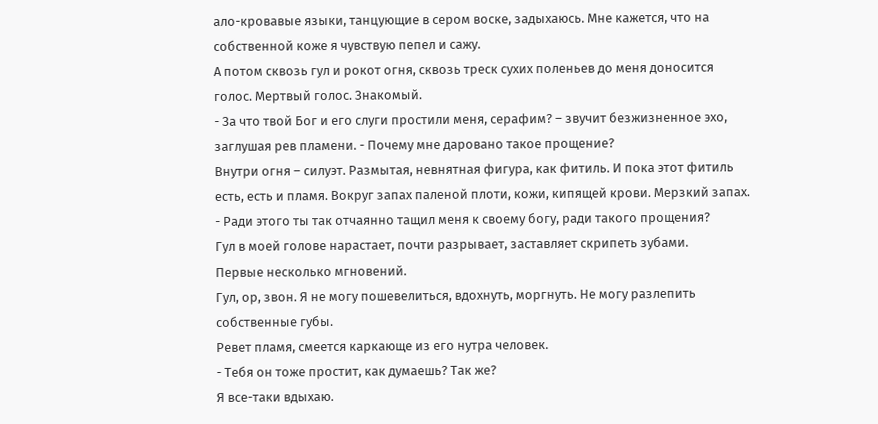ало-кровавые языки, танцующие в сером воске, задыхаюсь. Мне кажется, что на собственной коже я чувствую пепел и сажу.
А потом сквозь гул и рокот огня, сквозь треск сухих поленьев до меня доносится голос. Мертвый голос. Знакомый.
- За что твой Бог и его слуги простили меня, серафим? – звучит безжизненное эхо, заглушая рев пламени. - Почему мне даровано такое прощение?
Внутри огня – силуэт. Размытая, невнятная фигура, как фитиль. И пока этот фитиль есть, есть и пламя. Вокруг запах паленой плоти, кожи, кипящей крови. Мерзкий запах.
- Ради этого ты так отчаянно тащил меня к своему богу, ради такого прощения?
Гул в моей голове нарастает, почти разрывает, заставляет скрипеть зубами.
Первые несколько мгновений.
Гул, ор, звон. Я не могу пошевелиться, вдохнуть, моргнуть. Не могу разлепить собственные губы.
Ревет пламя, смеется каркающе из его нутра человек.
- Тебя он тоже простит, как думаешь? Так же?
Я все-таки вдыхаю.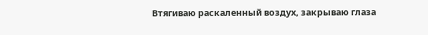Втягиваю раскаленный воздух, закрываю глаза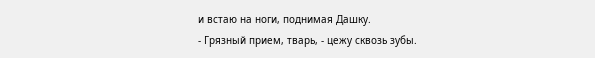и встаю на ноги, поднимая Дашку.
- Грязный прием, тварь, - цежу сквозь зубы.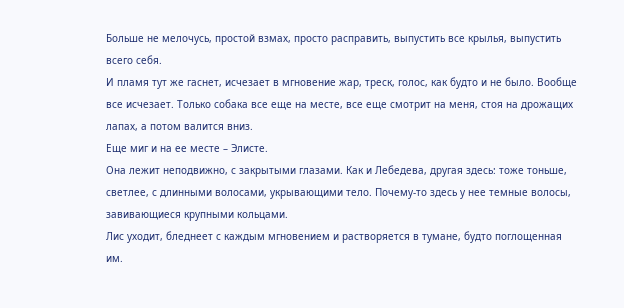Больше не мелочусь, простой взмах, просто расправить, выпустить все крылья, выпустить всего себя.
И пламя тут же гаснет, исчезает в мгновение жар, треск, голос, как будто и не было. Вообще все исчезает. Только собака все еще на месте, все еще смотрит на меня, стоя на дрожащих лапах, а потом валится вниз.
Еще миг и на ее месте – Элисте.
Она лежит неподвижно, с закрытыми глазами. Как и Лебедева, другая здесь: тоже тоньше, светлее, с длинными волосами, укрывающими тело. Почему-то здесь у нее темные волосы, завивающиеся крупными кольцами.
Лис уходит, бледнеет с каждым мгновением и растворяется в тумане, будто поглощенная им.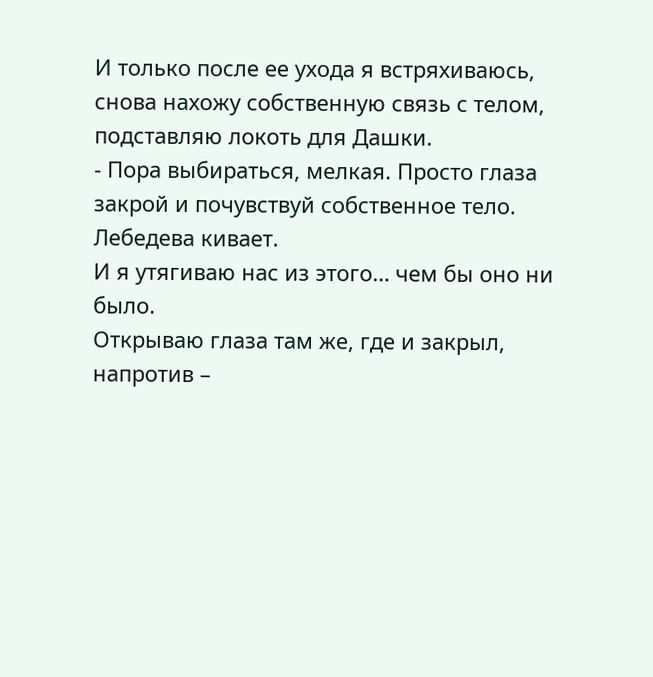И только после ее ухода я встряхиваюсь, снова нахожу собственную связь с телом, подставляю локоть для Дашки.
- Пора выбираться, мелкая. Просто глаза закрой и почувствуй собственное тело.
Лебедева кивает.
И я утягиваю нас из этого… чем бы оно ни было.
Открываю глаза там же, где и закрыл, напротив –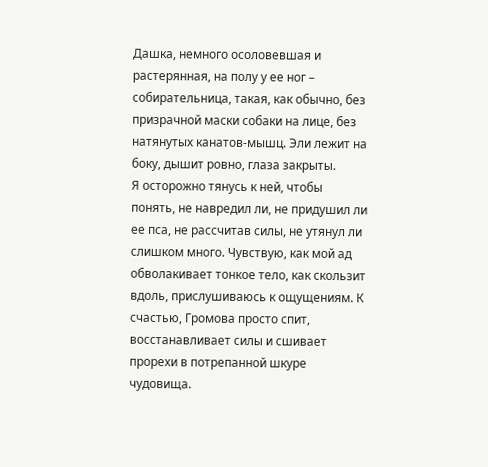Дашка, немного осоловевшая и растерянная, на полу у ее ног – собирательница, такая, как обычно, без призрачной маски собаки на лице, без натянутых канатов-мышц. Эли лежит на боку, дышит ровно, глаза закрыты.
Я осторожно тянусь к ней, чтобы понять, не навредил ли, не придушил ли ее пса, не рассчитав силы, не утянул ли слишком много. Чувствую, как мой ад обволакивает тонкое тело, как скользит вдоль, прислушиваюсь к ощущениям. К счастью, Громова просто спит, восстанавливает силы и сшивает прорехи в потрепанной шкуре чудовища.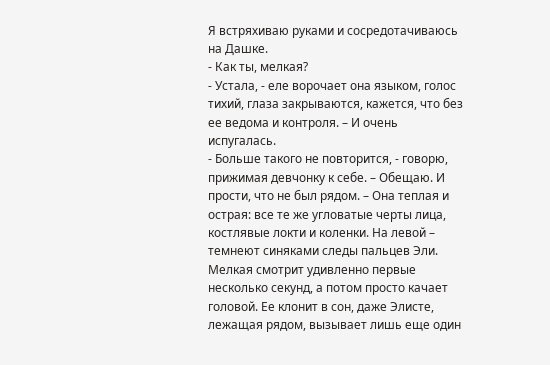Я встряхиваю руками и сосредотачиваюсь на Дашке.
- Как ты, мелкая?
- Устала, - еле ворочает она языком, голос тихий, глаза закрываются, кажется, что без ее ведома и контроля. – И очень испугалась.
- Больше такого не повторится, - говорю, прижимая девчонку к себе. – Обещаю. И прости, что не был рядом. – Она теплая и острая: все те же угловатые черты лица, костлявые локти и коленки. На левой – темнеют синяками следы пальцев Эли.
Мелкая смотрит удивленно первые несколько секунд, а потом просто качает головой. Ее клонит в сон, даже Элисте, лежащая рядом, вызывает лишь еще один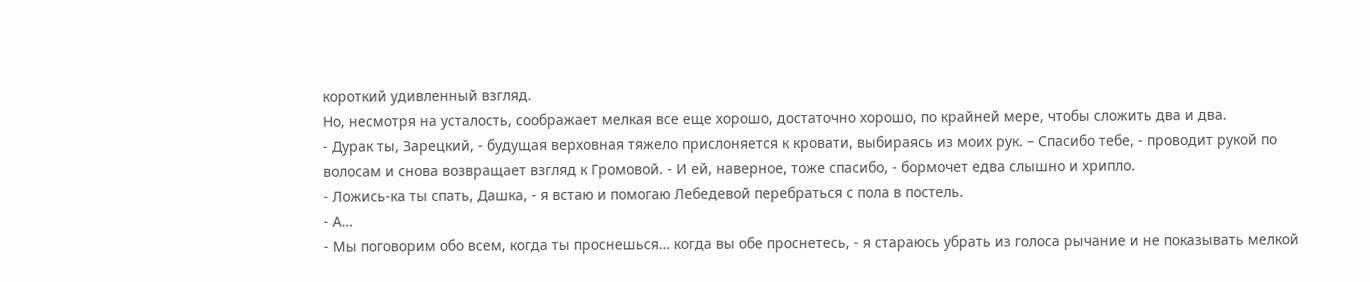короткий удивленный взгляд.
Но, несмотря на усталость, соображает мелкая все еще хорошо, достаточно хорошо, по крайней мере, чтобы сложить два и два.
- Дурак ты, Зарецкий, - будущая верховная тяжело прислоняется к кровати, выбираясь из моих рук. – Спасибо тебе, - проводит рукой по волосам и снова возвращает взгляд к Громовой. - И ей, наверное, тоже спасибо, - бормочет едва слышно и хрипло.
- Ложись-ка ты спать, Дашка, - я встаю и помогаю Лебедевой перебраться с пола в постель.
- А…
- Мы поговорим обо всем, когда ты проснешься… когда вы обе проснетесь, - я стараюсь убрать из голоса рычание и не показывать мелкой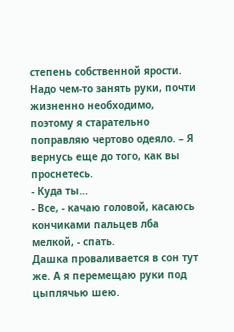степень собственной ярости. Надо чем-то занять руки, почти жизненно необходимо, поэтому я старательно поправляю чертово одеяло. – Я вернусь еще до того, как вы проснетесь.
- Куда ты…
- Все, - качаю головой, касаюсь кончиками пальцев лба мелкой, - спать.
Дашка проваливается в сон тут же. А я перемещаю руки под цыплячью шею.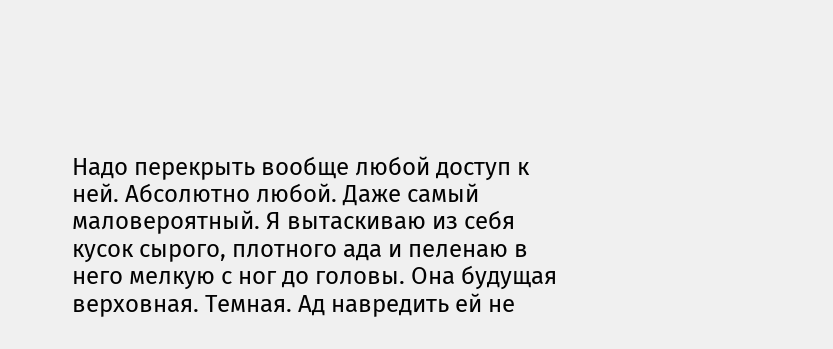Надо перекрыть вообще любой доступ к ней. Абсолютно любой. Даже самый маловероятный. Я вытаскиваю из себя кусок сырого, плотного ада и пеленаю в него мелкую с ног до головы. Она будущая верховная. Темная. Ад навредить ей не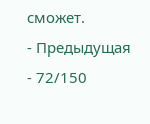сможет.
- Предыдущая
- 72/150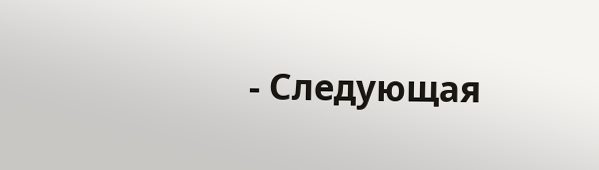- Следующая